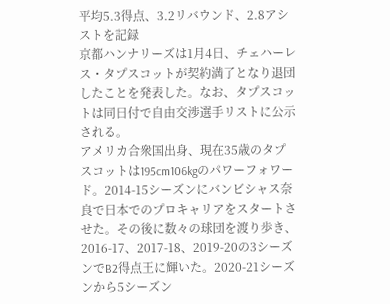平均5.3得点、3.2リバウンド、2.8アシストを記録
京都ハンナリーズは1月4日、チェハーレス・タプスコットが契約満了となり退団したことを発表した。なお、タプスコットは同日付で自由交渉選手リストに公示される。
アメリカ合衆国出身、現在35歳のタプスコットは195cm106kgのパワーフォワード。2014-15シーズンにバンビシャス奈良で日本でのプロキャリアをスタートさせた。その後に数々の球団を渡り歩き、2016-17、2017-18、2019-20の3シーズンでB2得点王に輝いた。2020-21シーズンから5シーズン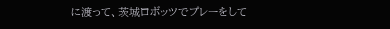に渡って、茨城ロボッツでプレーをして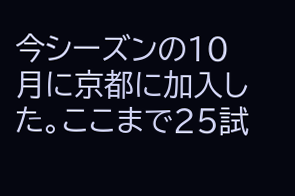今シーズンの10月に京都に加入した。ここまで25試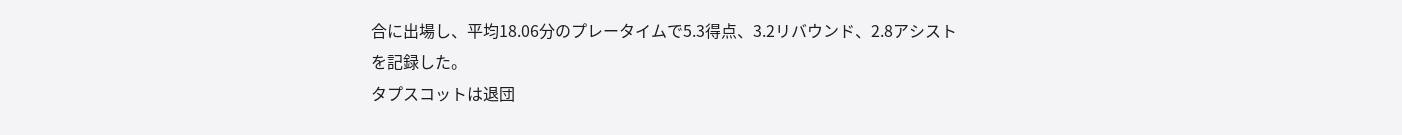合に出場し、平均18.06分のプレータイムで5.3得点、3.2リバウンド、2.8アシストを記録した。
タプスコットは退団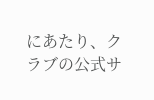にあたり、クラブの公式サ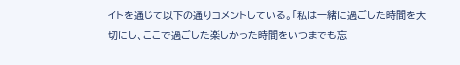イトを通じて以下の通りコメントしている。「私は一緒に過ごした時間を大切にし、ここで過ごした楽しかった時間をいつまでも忘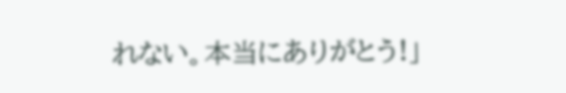れない。本当にありがとう!」